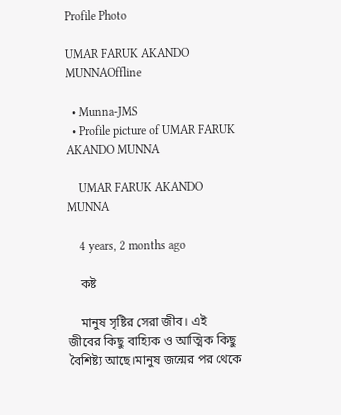Profile Photo

UMAR FARUK AKANDO MUNNAOffline

  • Munna-JMS
  • Profile picture of UMAR FARUK AKANDO MUNNA

    UMAR FARUK AKANDO MUNNA

    4 years, 2 months ago

    কষ্ট

    মানুষ সৃষ্টির সেরা জীব। এই জীবের কিছু বাহ্যিক ও আত্মিক কিছু বৈশিষ্ট্য আছে।মানুষ জন্মের পর থেকে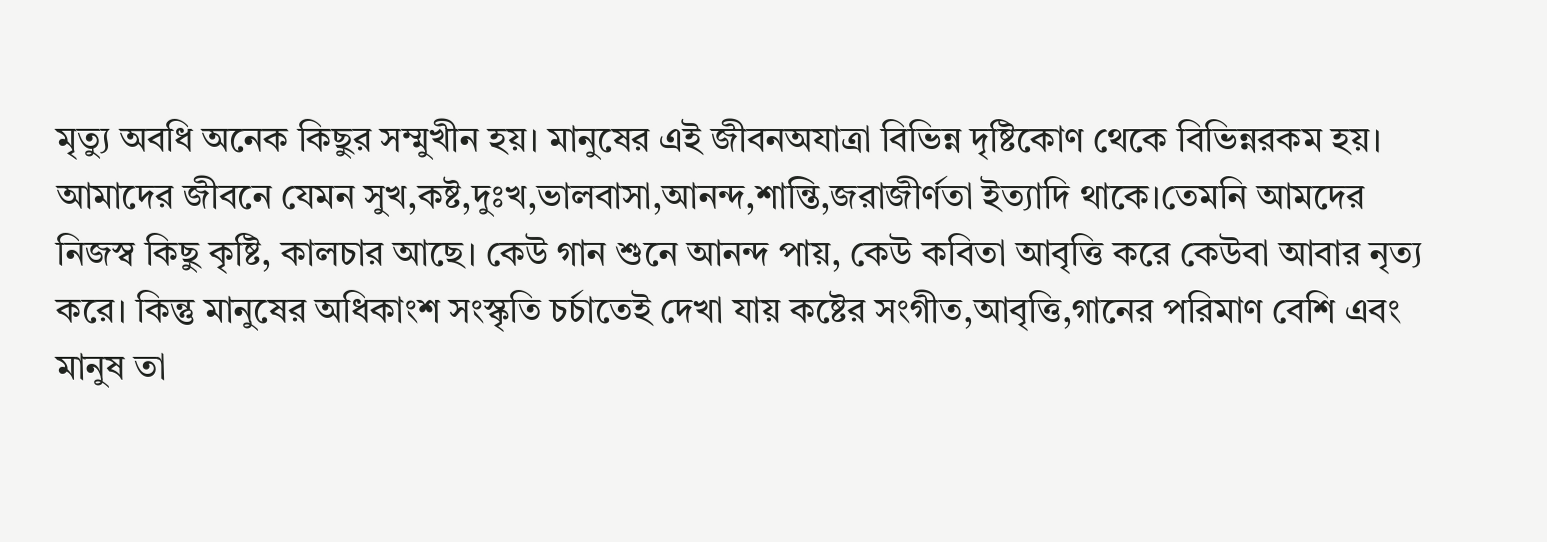মৃত্যু অবধি অনেক কিছুর সম্মুখীন হয়। মানুষের এই জীবনঅযাত্রা বিভিন্ন দৃষ্টিকোণ থেকে বিভিন্নরকম হয়। আমাদের জীবনে যেমন সুখ,কষ্ট,দুঃখ,ভালবাসা,আনন্দ,শান্তি,জরাজীর্ণতা ইত্যাদি থাকে।তেমনি আমদের নিজস্ব কিছু কৃষ্টি, কালচার আছে। কেউ গান শুনে আনন্দ পায়, কেউ কবিতা আবৃত্তি করে কেউবা আবার নৃত্য করে। কিন্তু মানুষের অধিকাংশ সংস্কৃতি চর্চাতেই দেখা যায় কষ্টের সংগীত,আবৃত্তি,গানের পরিমাণ বেশি এবং মানুষ তা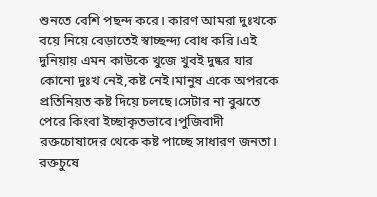শুনতে বেশি পছন্দ করে। কারণ আমরা দুঃখকে বয়ে নিয়ে বেড়াতেই স্বাচ্ছন্দ্য বোধ করি।এই দুনিয়ায় এমন কাউকে খুজে খুবই দুষ্কর যার কোনো দুঃখ নেই,কষ্ট নেই।মানুষ একে অপরকে প্রতিনিয়ত কষ্ট দিয়ে চলছে।সেটার না বুঝতে পেরে কিংবা ইচ্ছাকৃতভাবে।পুজিবাদী রক্তচোষাদের থেকে কষ্ট পাচ্ছে সাধারণ জনতা। রক্তচুষে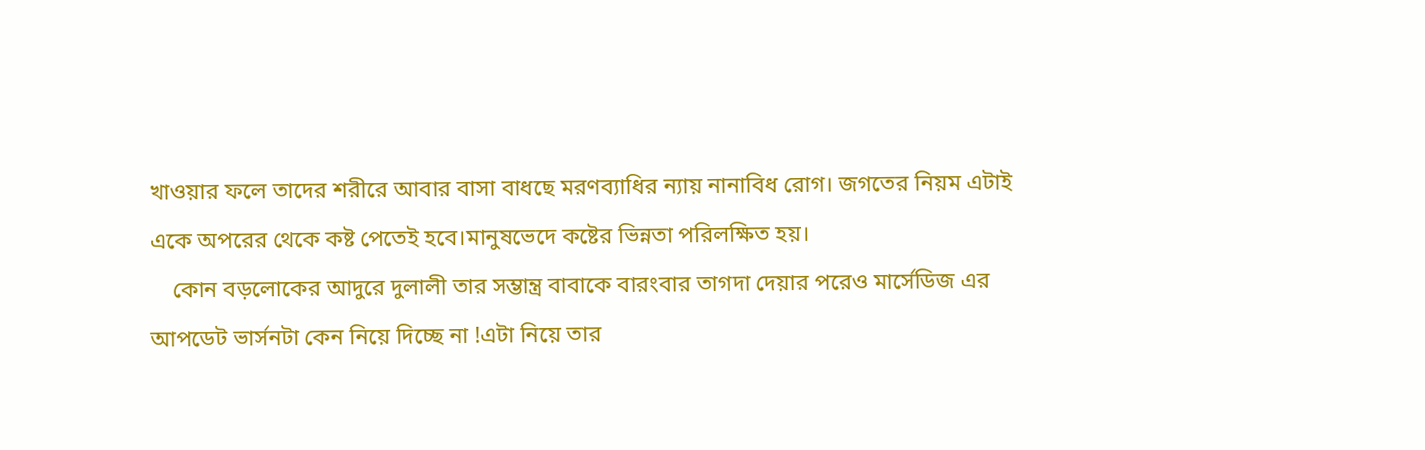খাওয়ার ফলে তাদের শরীরে আবার বাসা বাধছে মরণব্যাধির ন্যায় নানাবিধ রোগ। জগতের নিয়ম এটাই একে অপরের থেকে কষ্ট পেতেই হবে।মানুষভেদে কষ্টের ভিন্নতা পরিলক্ষিত হয়।
    কোন বড়লোকের আদুরে দুলালী তার সম্ভান্ত্র বাবাকে বারংবার তাগদা দেয়ার পরেও মার্সেডিজ এর আপডেট ভার্সনটা কেন নিয়ে দিচ্ছে না !এটা নিয়ে তার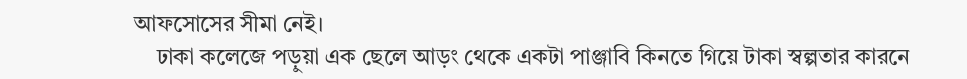আফসোসের সীমা নেই।
    ঢাকা কলেজে পড়ুয়া এক ছেলে আড়ং থেকে একটা পাঞ্জাবি কিনতে গিয়ে টাকা স্বল্পতার কারনে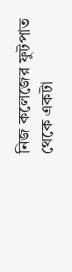নিজ কলেজের ফুটপাত থেকে একটা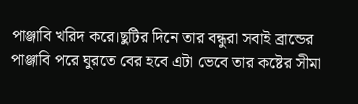পাঞ্জাবি খরিদ করে।ছুটির দিনে তার বন্ধুরা সবাই ব্রান্ডের পাঞ্জাবি পরে ঘুরতে বের হবে এটা ভেবে তার কষ্টের সীমা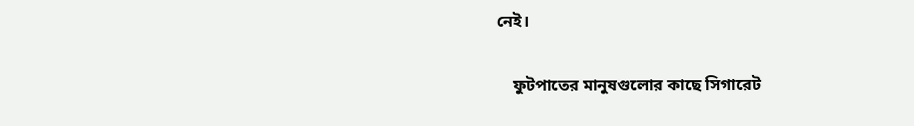নেই।

    ফুটপাতের মানুষগুলোর কাছে সিগারেট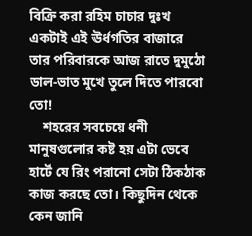বিক্রি করা রহিম চাচার দুঃখ একটাই এই ঊর্ধগতির বাজারে তার পরিবারকে আজ রাতে দুমুঠো ডাল-ভাত মুখে তুলে দিতে পারবো তো!
    শহরের সবচেয়ে ধনী মানুষগুলোর কষ্ট হয় এটা ভেবে হার্টে যে রিং পরানো সেটা ঠিকঠাক কাজ করছে তো। কিছুদিন থেকে কেন জানি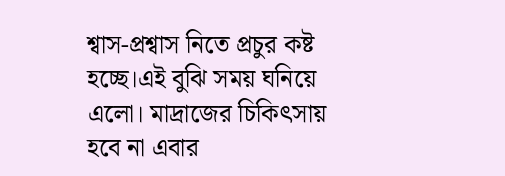শ্বাস-প্রশ্বাস নিতে প্রচুর কষ্ট হচ্ছে।এই বুঝি সময় ঘনিয়ে এলো। মাদ্রাজের চিকিৎসায় হবে না এবার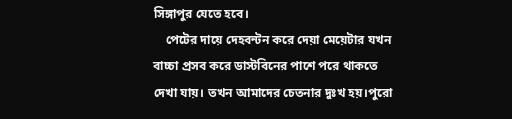সিঙ্গাপুর যেতে হবে।
    পেটের দায়ে দেহবন্টন করে দেয়া মেয়েটার যখন বাচ্চা প্রসব করে ডাস্টবিনের পাশে পরে থাকতে দেখা যায়। তখন আমাদের চেতনার দুঃখ হয়।পুরো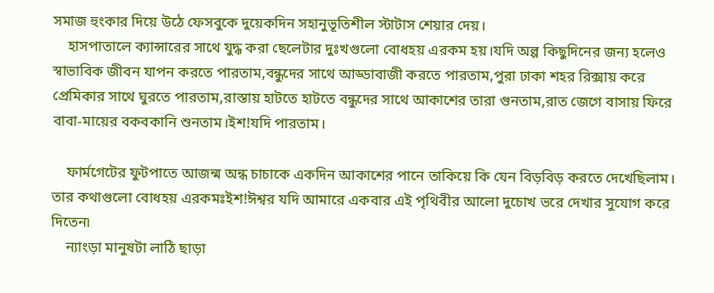সমাজ হুংকার দিয়ে উঠে ফেসবুকে দুয়েকদিন সহানুভূতিশীল স্টাটাস শেয়ার দেয়।
    হাসপাতালে ক্যান্সারের সাথে যুদ্ধ করা ছেলেটার দুঃখগুলো বোধহয় এরকম হয়।যদি অল্প কিছুদিনের জন্য হলেও স্বাভাবিক জীবন যাপন করতে পারতাম,বন্ধুদের সাথে আড্ডাবাজী করতে পারতাম,পুরা ঢাকা শহর রিক্সায় করে প্রেমিকার সাথে ঘুরতে পারতাম,রাস্তায় হাটতে হাটতে বন্ধুদের সাথে আকাশের তারা গুনতাম,রাত জেগে বাসায় ফিরে বাবা-মায়ের বকবকানি শুনতাম।ইশ!যদি পারতাম।

    ফার্মগেটের ফুটপাতে আজন্ম অন্ধ চাচাকে একদিন আকাশের পানে তাকিয়ে কি যেন বিড়বিড় করতে দেখেছিলাম। তার কথাগুলো বোধহয় এরকমঃইশ!ঈশ্বর যদি আমারে একবার এই পৃথিবীর আলো দুচোখ ভরে দেখার সুযোগ করে দিতেন৷
    ন্যাংড়া মানুষটা লাঠি ছাড়া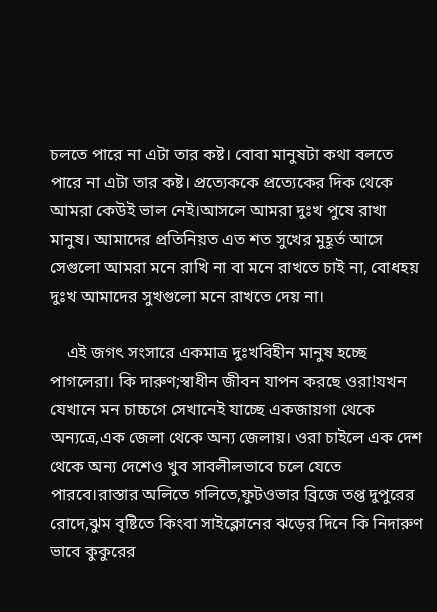চলতে পারে না এটা তার কষ্ট। বোবা মানুষটা কথা বলতে পারে না এটা তার কষ্ট। প্রত্যেককে প্রত্যেকের দিক থেকে আমরা কেউই ভাল নেই।আসলে আমরা দুঃখ পুষে রাখা মানুষ। আমাদের প্রতিনিয়ত এত শত সুখের মুহূর্ত আসে সেগুলো আমরা মনে রাখি না বা মনে রাখতে চাই না, বোধহয় দুঃখ আমাদের সুখগুলো মনে রাখতে দেয় না।

    এই জগৎ সংসারে একমাত্র দুঃখবিহীন মানুষ হচ্ছে পাগলেরা। কি দারুণ;স্বাধীন জীবন যাপন করছে ওরা!যখন যেখানে মন চাচ্চগে সেখানেই যাচ্ছে একজায়গা থেকে অন্যত্রে,এক জেলা থেকে অন্য জেলায়। ওরা চাইলে এক দেশ থেকে অন্য দেশেও খুব সাবলীলভাবে চলে যেতে পারবে।রাস্তার অলিতে গলিতে,ফুটওভার ব্রিজে তপ্ত দুপুরের রোদে,ঝুম বৃষ্টিতে কিংবা সাইক্লোনের ঝড়ের দিনে কি নিদারুণ ভাবে কুকুরের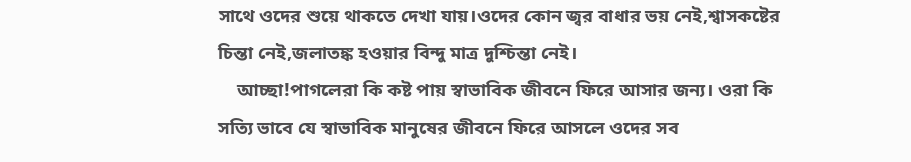সাথে ওদের শুয়ে থাকতে দেখা যায়।ওদের কোন জ্বর বাধার ভয় নেই,শ্বাসকষ্টের চিন্তা নেই,জলাতঙ্ক হওয়ার বিন্দু মাত্র দুশ্চিন্তা নেই।
    আচ্ছা!পাগলেরা কি কষ্ট পায় স্বাভাবিক জীবনে ফিরে আসার জন্য। ওরা কি সত্যি ভাবে যে স্বাভাবিক মানুষের জীবনে ফিরে আসলে ওদের সব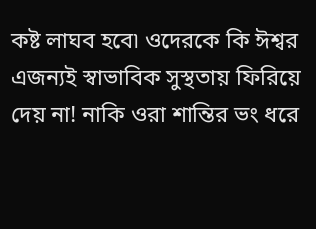কষ্ট লাঘব হবে৷ ওদেরকে কি ঈশ্বর এজন্যই স্বাভাবিক সুস্থতায় ফিরিয়ে দেয় না! নাকি ওরা শান্তির ভং ধরে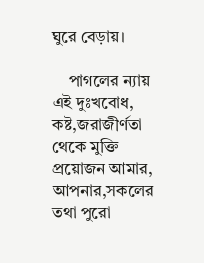ঘুরে বেড়ায়।

    পাগলের ন্যায় এই দুঃখবোধ, কষ্ট,জরাজীর্ণতা থেকে মুক্তি প্রয়োজন আমার, আপনার,সকলের তথা পুরো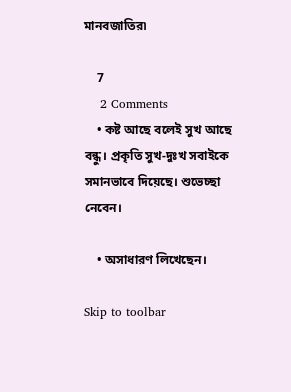মানবজাতির৷

    7
    2 Comments
    • কষ্ট আছে বলেই সুখ আছে বন্ধু। প্রকৃতি সুখ-দুঃখ সবাইকে সমানভাবে দিয়েছে। শুভেচ্ছা নেবেন।

    • অসাধারণ লিখেছেন।

Skip to toolbar